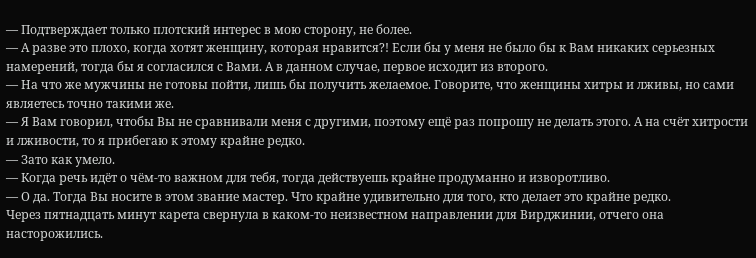— Подтверждает только плотский интерес в мою сторону, не более.
— А разве это плохо, когда хотят женщину, которая нравится?! Если бы у меня не было бы к Вам никаких серьезных намерений, тогда бы я согласился с Вами. А в данном случае, первое исходит из второго.
— На что же мужчины не готовы пойти, лишь бы получить желаемое. Говорите, что женщины хитры и лживы, но сами являетесь точно такими же.
— Я Вам говорил, чтобы Вы не сравнивали меня с другими, поэтому ещё раз попрошу не делать этого. А на счёт хитрости и лживости, то я прибегаю к этому крайне редко.
— Зато как умело.
— Когда речь идёт о чём-то важном для тебя, тогда действуешь крайне продуманно и изворотливо.
— О да. Тогда Вы носите в этом звание мастер. Что крайне удивительно для того, кто делает это крайне редко.
Через пятнадцать минут карета свернула в каком-то неизвестном направлении для Вирджинии, отчего она насторожились.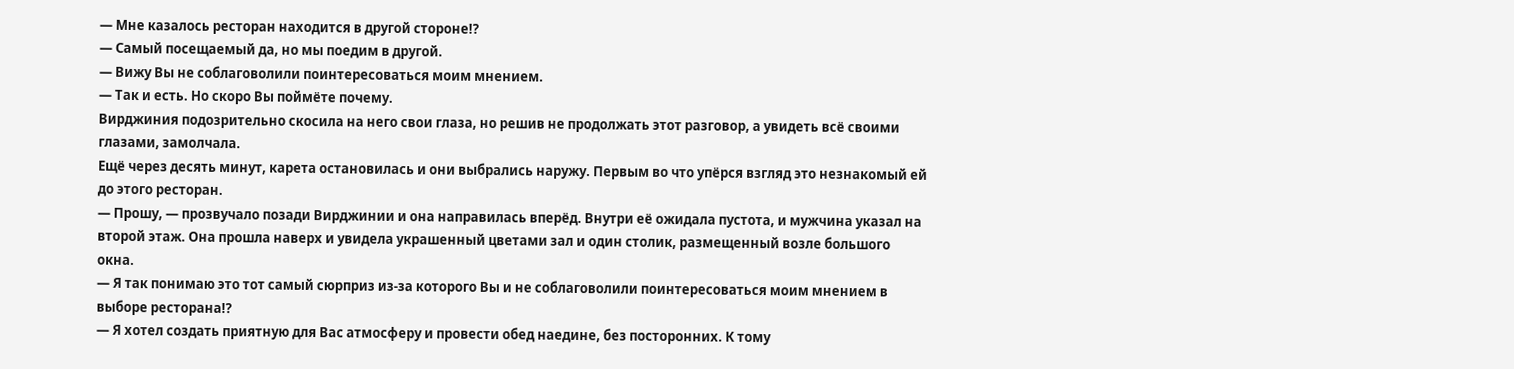— Мне казалось ресторан находится в другой стороне!?
— Самый посещаемый да, но мы поедим в другой.
— Вижу Вы не соблаговолили поинтересоваться моим мнением.
— Так и есть. Но скоро Вы поймёте почему.
Вирджиния подозрительно скосила на него свои глаза, но решив не продолжать этот разговор, а увидеть всё своими глазами, замолчала.
Ещё через десять минут, карета остановилась и они выбрались наружу. Первым во что упёрся взгляд это незнакомый ей до этого ресторан.
— Прошу, — прозвучало позади Вирджинии и она направилась вперёд. Внутри её ожидала пустота, и мужчина указал на второй этаж. Она прошла наверх и увидела украшенный цветами зал и один столик, размещенный возле большого окна.
— Я так понимаю это тот самый сюрприз из-за которого Вы и не соблаговолили поинтересоваться моим мнением в выборе ресторана!?
— Я хотел создать приятную для Вас атмосферу и провести обед наедине, без посторонних. К тому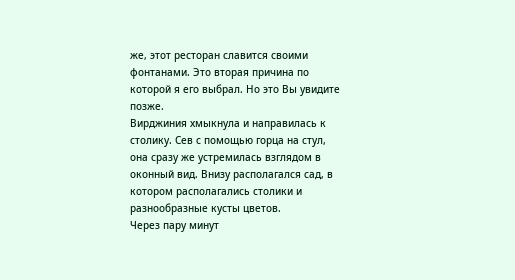же, этот ресторан славится своими фонтанами. Это вторая причина по которой я его выбрал. Но это Вы увидите позже.
Вирджиния хмыкнула и направилась к столику. Сев с помощью горца на стул, она сразу же устремилась взглядом в оконный вид. Внизу располагался сад, в котором располагались столики и разнообразные кусты цветов.
Через пару минут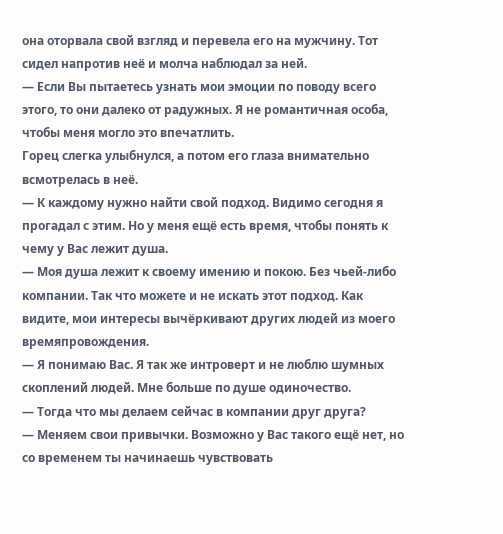она оторвала свой взгляд и перевела его на мужчину. Тот сидел напротив неё и молча наблюдал за ней.
— Если Вы пытаетесь узнать мои эмоции по поводу всего этого, то они далеко от радужных. Я не романтичная особа, чтобы меня могло это впечатлить.
Горец слегка улыбнулся, а потом его глаза внимательно всмотрелась в неё.
— К каждому нужно найти свой подход. Видимо сегодня я прогадал с этим. Но у меня ещё есть время, чтобы понять к чему у Вас лежит душа.
— Моя душа лежит к своему имению и покою. Без чьей-либо компании. Так что можете и не искать этот подход. Как видите, мои интересы вычёркивают других людей из моего времяпровождения.
— Я понимаю Вас. Я так же интроверт и не люблю шумных скоплений людей. Мне больше по душе одиночество.
— Тогда что мы делаем сейчас в компании друг друга?
— Меняем свои привычки. Возможно у Вас такого ещё нет, но со временем ты начинаешь чувствовать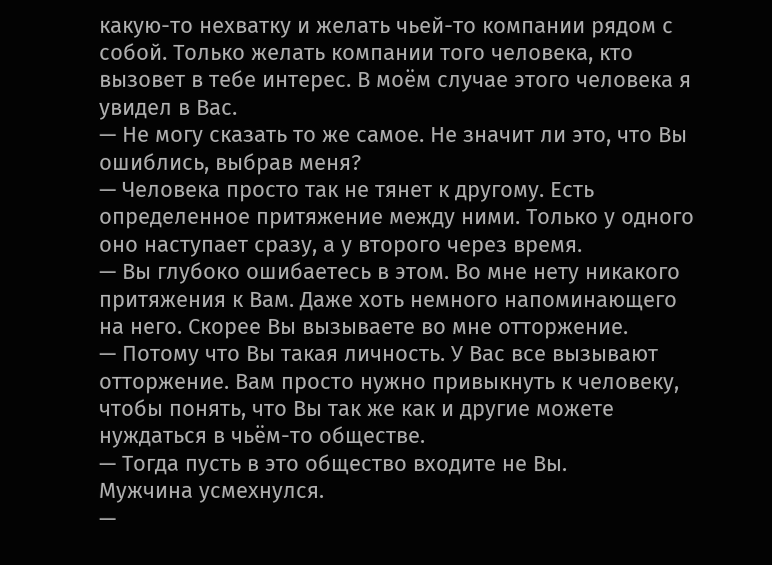какую-то нехватку и желать чьей-то компании рядом с собой. Только желать компании того человека, кто вызовет в тебе интерес. В моём случае этого человека я увидел в Вас.
— Не могу сказать то же самое. Не значит ли это, что Вы ошиблись, выбрав меня?
— Человека просто так не тянет к другому. Есть определенное притяжение между ними. Только у одного оно наступает сразу, а у второго через время.
— Вы глубоко ошибаетесь в этом. Во мне нету никакого притяжения к Вам. Даже хоть немного напоминающего на него. Скорее Вы вызываете во мне отторжение.
— Потому что Вы такая личность. У Вас все вызывают отторжение. Вам просто нужно привыкнуть к человеку, чтобы понять, что Вы так же как и другие можете нуждаться в чьём-то обществе.
— Тогда пусть в это общество входите не Вы.
Мужчина усмехнулся.
—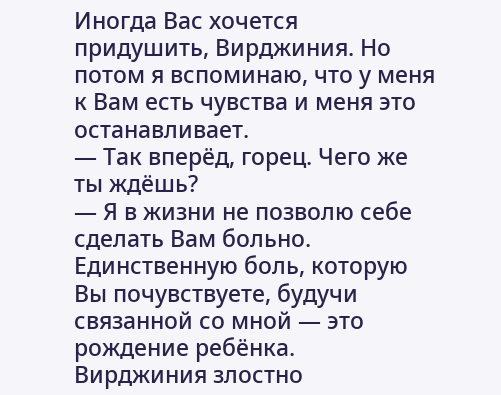Иногда Вас хочется придушить, Вирджиния. Но потом я вспоминаю, что у меня к Вам есть чувства и меня это останавливает.
— Так вперёд, горец. Чего же ты ждёшь?
— Я в жизни не позволю себе сделать Вам больно. Единственную боль, которую Вы почувствуете, будучи связанной со мной — это рождение ребёнка.
Вирджиния злостно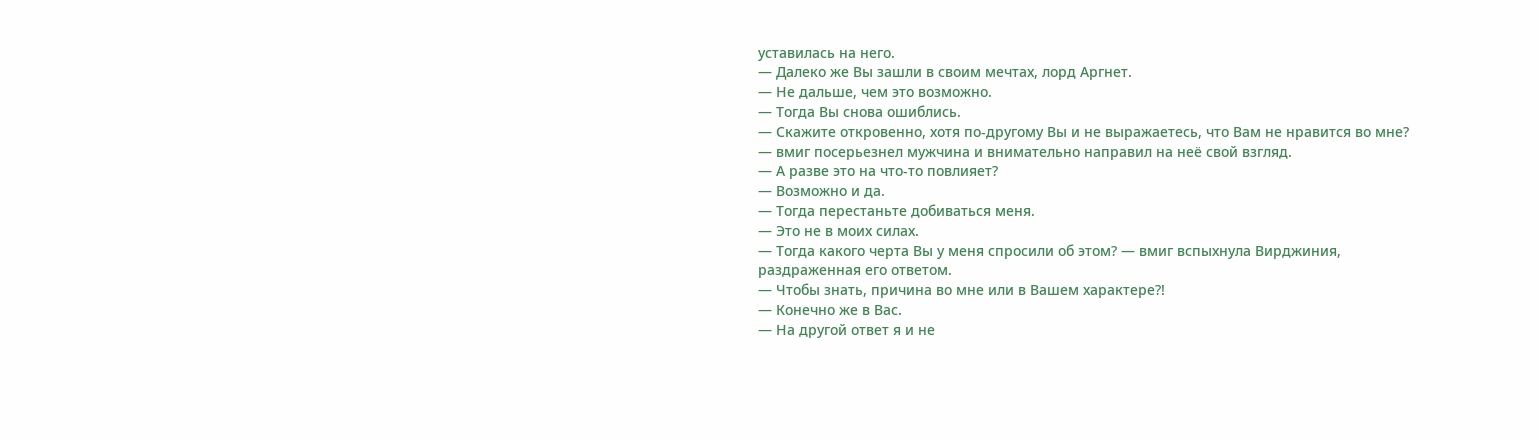уставилась на него.
— Далеко же Вы зашли в своим мечтах, лорд Аргнет.
— Не дальше, чем это возможно.
— Тогда Вы снова ошиблись.
— Скажите откровенно, хотя по-другому Вы и не выражаетесь, что Вам не нравится во мне? — вмиг посерьезнел мужчина и внимательно направил на неё свой взгляд.
— А разве это на что-то повлияет?
— Возможно и да.
— Тогда перестаньте добиваться меня.
— Это не в моих силах.
— Тогда какого черта Вы у меня спросили об этом? — вмиг вспыхнула Вирджиния, раздраженная его ответом.
— Чтобы знать, причина во мне или в Вашем характере?!
— Конечно же в Вас.
— На другой ответ я и не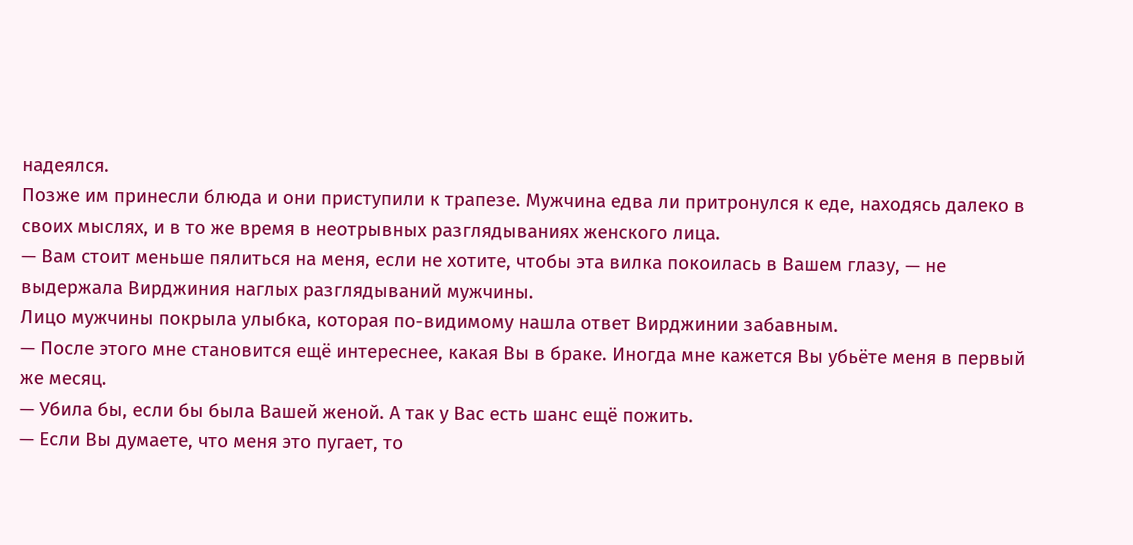надеялся.
Позже им принесли блюда и они приступили к трапезе. Мужчина едва ли притронулся к еде, находясь далеко в своих мыслях, и в то же время в неотрывных разглядываниях женского лица.
— Вам стоит меньше пялиться на меня, если не хотите, чтобы эта вилка покоилась в Вашем глазу, — не выдержала Вирджиния наглых разглядываний мужчины.
Лицо мужчины покрыла улыбка, которая по-видимому нашла ответ Вирджинии забавным.
— После этого мне становится ещё интереснее, какая Вы в браке. Иногда мне кажется Вы убьёте меня в первый же месяц.
— Убила бы, если бы была Вашей женой. А так у Вас есть шанс ещё пожить.
— Если Вы думаете, что меня это пугает, то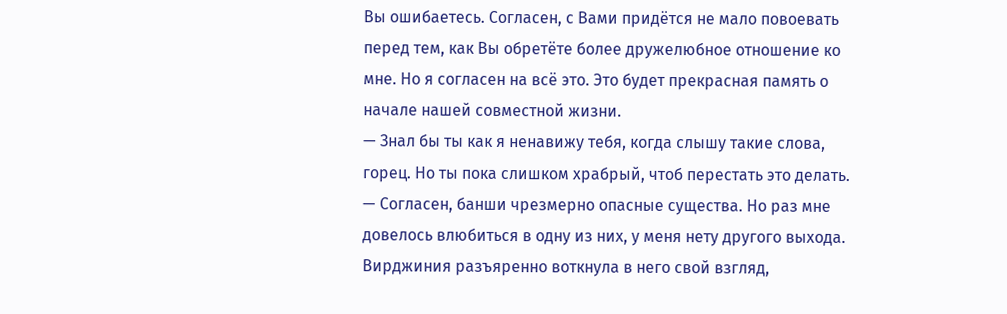Вы ошибаетесь. Согласен, с Вами придётся не мало повоевать перед тем, как Вы обретёте более дружелюбное отношение ко мне. Но я согласен на всё это. Это будет прекрасная память о начале нашей совместной жизни.
— Знал бы ты как я ненавижу тебя, когда слышу такие слова, горец. Но ты пока слишком храбрый, чтоб перестать это делать.
— Согласен, банши чрезмерно опасные существа. Но раз мне довелось влюбиться в одну из них, у меня нету другого выхода.
Вирджиния разъяренно воткнула в него свой взгляд,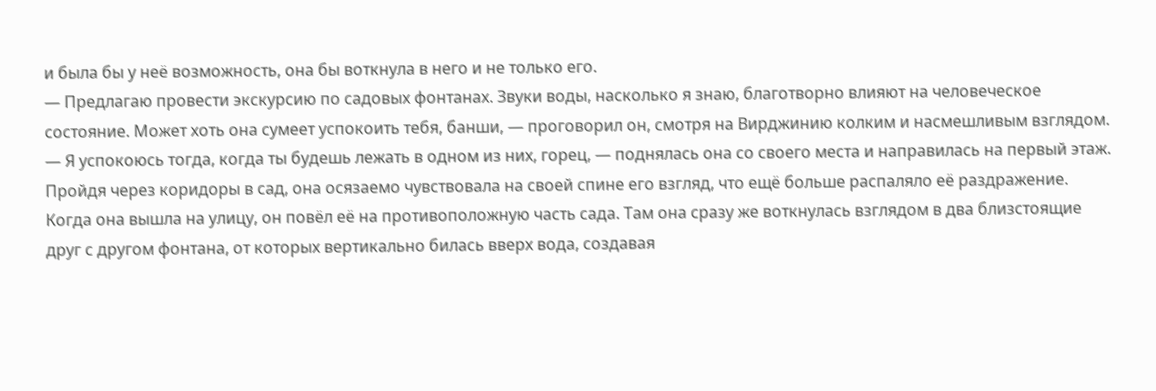и была бы у неё возможность, она бы воткнула в него и не только его.
— Предлагаю провести экскурсию по садовых фонтанах. Звуки воды, насколько я знаю, благотворно влияют на человеческое состояние. Может хоть она сумеет успокоить тебя, банши, — проговорил он, смотря на Вирджинию колким и насмешливым взглядом.
— Я успокоюсь тогда, когда ты будешь лежать в одном из них, горец, — поднялась она со своего места и направилась на первый этаж. Пройдя через коридоры в сад, она осязаемо чувствовала на своей спине его взгляд, что ещё больше распаляло её раздражение.
Когда она вышла на улицу, он повёл её на противоположную часть сада. Там она сразу же воткнулась взглядом в два близстоящие друг с другом фонтана, от которых вертикально билась вверх вода, создавая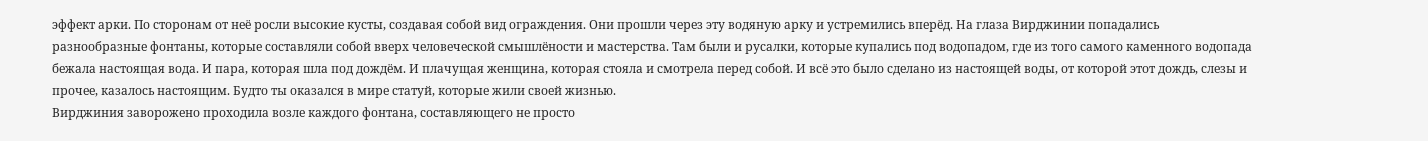эффект арки. По сторонам от неё росли высокие кусты, создавая собой вид ограждения. Они прошли через эту водяную арку и устремились вперёд. На глаза Вирджинии попадались разнообразные фонтаны, которые составляли собой вверх человеческой смышлёности и мастерства. Там были и русалки, которые купались под водопадом, где из того самого каменного водопада бежала настоящая вода. И пара, которая шла под дождём. И плачущая женщина, которая стояла и смотрела перед собой. И всё это было сделано из настоящей воды, от которой этот дождь, слезы и прочее, казалось настоящим. Будто ты оказался в мире статуй, которые жили своей жизнью.
Вирджиния заворожено проходила возле каждого фонтана, составляющего не просто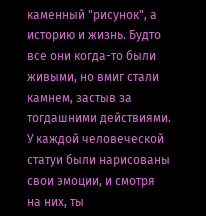каменный "рисунок", а историю и жизнь. Будто все они когда-то были живыми, но вмиг стали камнем, застыв за тогдашними действиями. У каждой человеческой статуи были нарисованы свои эмоции, и смотря на них, ты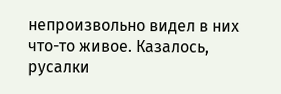непроизвольно видел в них что-то живое. Казалось, русалки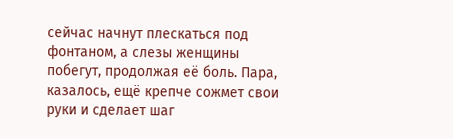сейчас начнут плескаться под фонтаном, а слезы женщины побегут, продолжая её боль. Пара, казалось, ещё крепче сожмет свои руки и сделает шаг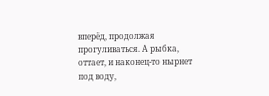вперёд, продолжая прогуливаться. А рыбка, оттает, и наконец-то нырнет под воду,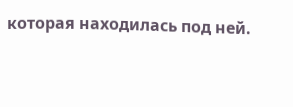которая находилась под ней.